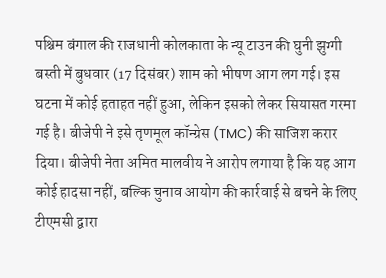पश्चिम बंगाल की राजधानी कोलकाता के न्यू टाउन की घुनी झुग्गी बस्ती में बुधवार (17 दिसंबर) शाम को भीषण आग लग गई। इस घटना में कोई हताहत नहीं हुआ, लेकिन इसको लेकर सियासत गरमा गई है। बीजेपी ने इसे तृणमूल कॉन्ग्रेस (TMC) की साजिश करार दिया। बीजेपी नेता अमित मालवीय ने आरोप लगाया है कि यह आग कोई हादसा नहीं, बल्कि चुनाव आयोग की कार्रवाई से बचने के लिए टीएमसी द्वारा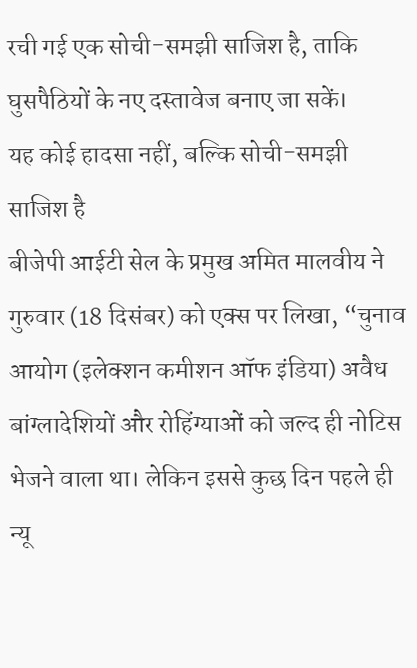रची गई एक सोची-समझी साजिश है, ताकि घुसपैठियों के नए दस्तावेज बनाए जा सकें।
यह कोई हादसा नहीं, बल्कि सोची-समझी साजिश है
बीजेपी आईटी सेल के प्रमुख अमित मालवीय ने गुरुवार (18 दिसंबर) को एक्स पर लिखा, “चुनाव आयोग (इलेक्शन कमीशन ऑफ इंडिया) अवैध बांग्लादेशियों और रोहिंग्याओं को जल्द ही नोटिस भेजने वाला था। लेकिन इससे कुछ दिन पहले ही न्यू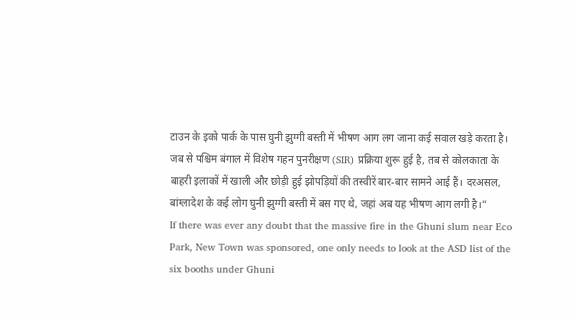टाउन के इको पार्क के पास घुनी झुग्गी बस्ती में भीषण आग लग जाना कई सवाल खड़े करता है। जब से पश्चिम बंगाल में विशेष गहन पुनरीक्षण (SIR) प्रक्रिया शुरू हुई है, तब से कोलकाता के बाहरी इलाकों में खाली और छोड़ी हुई झोपड़ियों की तस्वीरें बार-बार सामने आई हैं। दरअसल, बांग्लादेश के कई लोग घुनी झुग्गी बस्ती में बस गए थे, जहां अब यह भीषण आग लगी है।”
If there was ever any doubt that the massive fire in the Ghuni slum near Eco Park, New Town was sponsored, one only needs to look at the ASD list of the six booths under Ghuni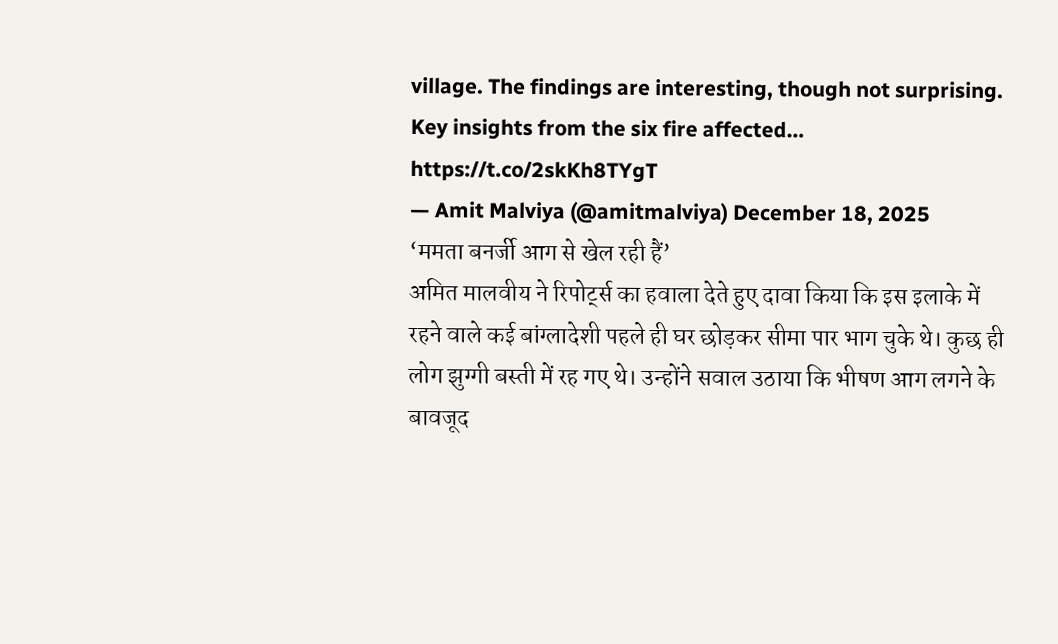village. The findings are interesting, though not surprising.
Key insights from the six fire affected… https://t.co/2skKh8TYgT
— Amit Malviya (@amitmalviya) December 18, 2025
‘ममता बनर्जी आग से खेल रही हैं’
अमित मालवीय ने रिपोर्ट्स का हवाला देते हुए दावा किया कि इस इलाके में रहने वाले कई बांग्लादेशी पहले ही घर छोड़कर सीमा पार भाग चुके थे। कुछ ही लोग झुग्गी बस्ती में रह गए थे। उन्होंने सवाल उठाया कि भीषण आग लगने के बावजूद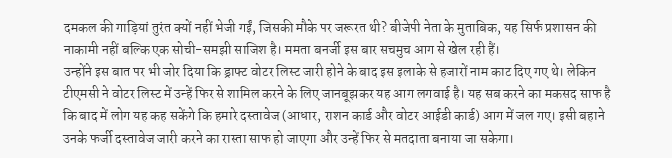दमकल की गाड़ियां तुरंत क्यों नहीं भेजी गईं, जिसकी मौके पर जरूरत थी? बीजेपी नेता के मुताबिक, यह सिर्फ प्रशासन की नाकामी नहीं बल्कि एक सोची-समझी साजिश है। ममता बनर्जी इस बार सचमुच आग से खेल रही हैं।
उन्होंने इस बात पर भी जोर दिया कि ड्राफ्ट वोटर लिस्ट जारी होने के बाद इस इलाके से हजारों नाम काट दिए गए थे। लेकिन टीएमसी ने वोटर लिस्ट में उन्हें फिर से शामिल करने के लिए जानबूझकर यह आग लगवाई है। यह सब करने का मकसद साफ है कि बाद में लोग यह कह सकेंगे कि हमारे दस्तावेज (आधार, राशन कार्ड और वोटर आईडी कार्ड) आग में जल गए। इसी बहाने उनके फर्जी दस्तावेज जारी करने का रास्ता साफ हो जाएगा और उन्हें फिर से मतदाता बनाया जा सकेगा।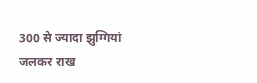300 से ज्यादा झुग्गियां जलकर राख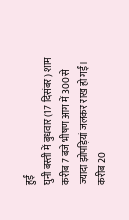हुईं
घुनी बस्ती में बुधवार (17 दिसंबर) शाम करीब 7 बजे भीषण आग में 300 से ज्यादा झोपड़ियां जलकर राख हो गईं। करीब 20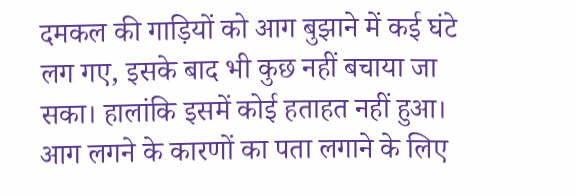दमकल की गाड़ियों को आग बुझाने में कई घंटे लग गए, इसके बाद भी कुछ नहीं बचाया जा सका। हालांकि इसमें कोई हताहत नहीं हुआ। आग लगने के कारणों का पता लगाने के लिए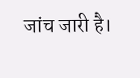जांच जारी है।